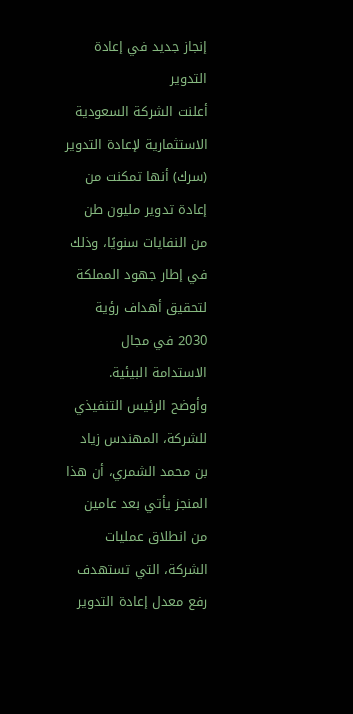إنجاز جديد في إعادة التدوير
أعلنت الشركة السعودية الاستثمارية لإعادة التدوير (سرك) أنها تمكنت من إعادة تدوير مليون طن من النفايات سنويًا، وذلك في إطار جهود المملكة لتحقيق أهداف رؤية 2030 في مجال الاستدامة البيئية.
وأوضح الرئيس التنفيذي للشركة، المهندس زياد بن محمد الشمري، أن هذا المنجز يأتي بعد عامين من انطلاق عمليات الشركة، التي تستهدف رفع معدل إعادة التدوير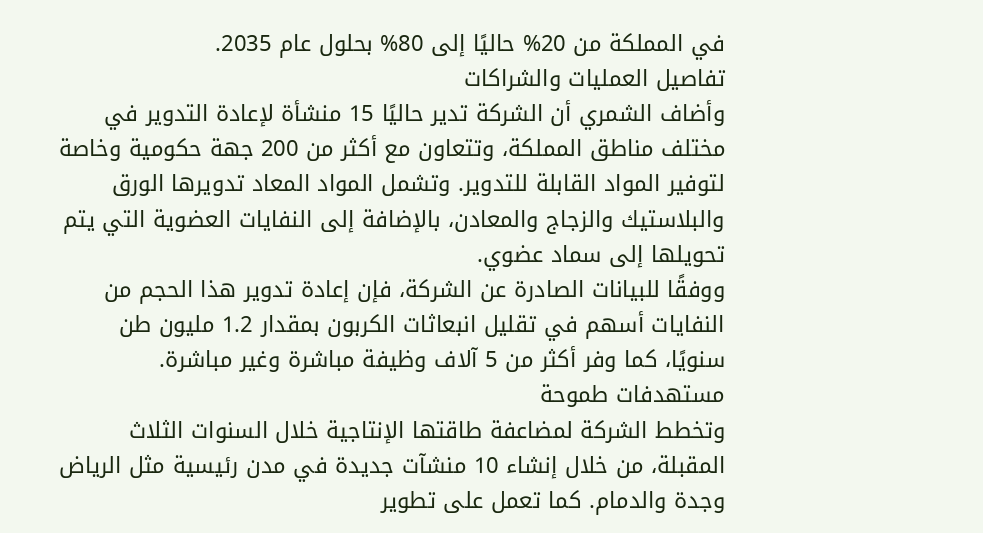في المملكة من 20% حاليًا إلى 80% بحلول عام 2035.
تفاصيل العمليات والشراكات
وأضاف الشمري أن الشركة تدير حاليًا 15 منشأة لإعادة التدوير في مختلف مناطق المملكة، وتتعاون مع أكثر من 200 جهة حكومية وخاصة لتوفير المواد القابلة للتدوير. وتشمل المواد المعاد تدويرها الورق والبلاستيك والزجاج والمعادن، بالإضافة إلى النفايات العضوية التي يتم تحويلها إلى سماد عضوي.
ووفقًا للبيانات الصادرة عن الشركة، فإن إعادة تدوير هذا الحجم من النفايات أسهم في تقليل انبعاثات الكربون بمقدار 1.2 مليون طن سنويًا، كما وفر أكثر من 5 آلاف وظيفة مباشرة وغير مباشرة.
مستهدفات طموحة
وتخطط الشركة لمضاعفة طاقتها الإنتاجية خلال السنوات الثلاث المقبلة، من خلال إنشاء 10 منشآت جديدة في مدن رئيسية مثل الرياض وجدة والدمام. كما تعمل على تطوير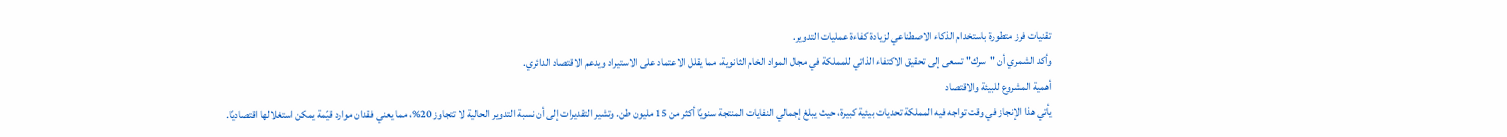تقنيات فرز متطورة باستخدام الذكاء الاصطناعي لزيادة كفاءة عمليات التدوير.
وأكد الشمري أن "سرك" تسعى إلى تحقيق الاكتفاء الذاتي للمملكة في مجال المواد الخام الثانوية، مما يقلل الاعتماد على الاستيراد ويدعم الاقتصاد الدائري.
أهمية المشروع للبيئة والاقتصاد
يأتي هذا الإنجاز في وقت تواجه فيه المملكة تحديات بيئية كبيرة، حيث يبلغ إجمالي النفايات المنتجة سنويًا أكثر من 15 مليون طن. وتشير التقديرات إلى أن نسبة التدوير الحالية لا تتجاوز 20%، مما يعني فقدان موارد قيّمة يمكن استغلالها اقتصاديًا.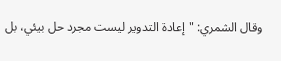وقال الشمري: "إعادة التدوير ليست مجرد حل بيئي، بل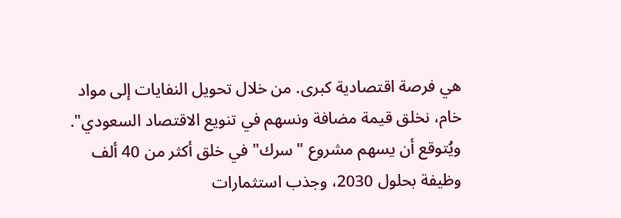هي فرصة اقتصادية كبرى. من خلال تحويل النفايات إلى مواد خام، نخلق قيمة مضافة ونسهم في تنويع الاقتصاد السعودي".
ويُتوقع أن يسهم مشروع "سرك" في خلق أكثر من 40 ألف وظيفة بحلول 2030، وجذب استثمارات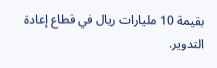بقيمة 10 مليارات ريال في قطاع إعادة التدوير.